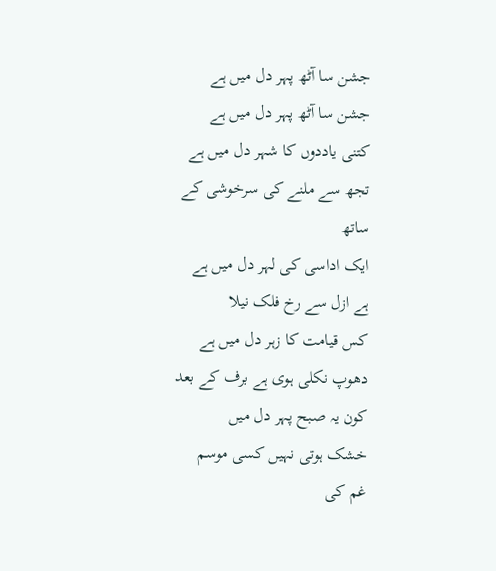جشن سا آٹھ پہر دل میں ہے
جشن سا آٹھ پہر دل میں ہے
کتنی یاددوں کا شہر دل میں ہے
تجھ سے ملنے کی سرخوشی کے ساتھ
ایک اداسی کی لہر دل میں ہے
ہے ازل سے رخ فلک نیلا
کس قیامت کا زہر دل میں ہے
دھوپ نکلی ہوی ہے برف کے بعد
کون یہ صبح پہر دل میں
خشک ہوتی نہیں کسی موسم
غم کی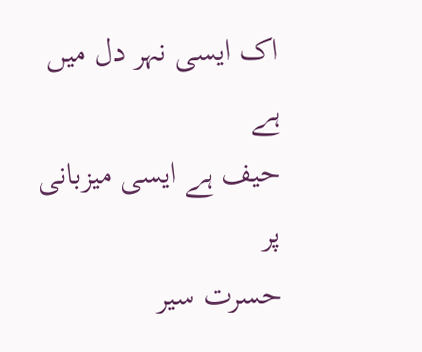اک ایسی نہر دل میں ہے
حیف ہے ایسی میزبانی پر
حسرت سیر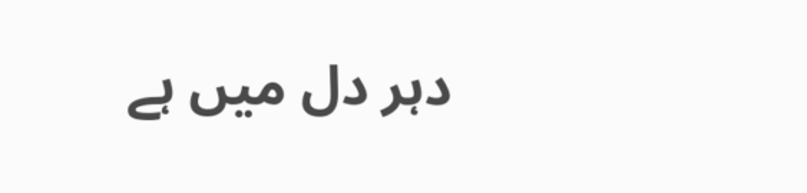دہر دل میں ہے